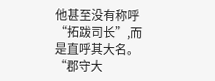他甚至没有称呼“拓跋司长”,而是直呼其大名。
“郡守大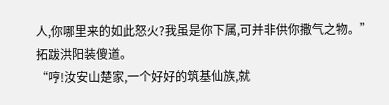人,你哪里来的如此怒火?我虽是你下属,可并非供你撒气之物。”
拓跋洪阳装傻道。
“哼!汝安山楚家,一个好好的筑基仙族,就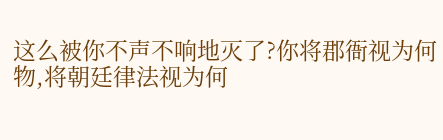这么被你不声不响地灭了?你将郡衙视为何物,将朝廷律法视为何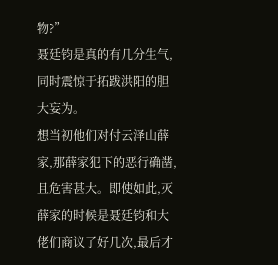物?”
聂廷钧是真的有几分生气,同时震惊于拓跋洪阳的胆大妄为。
想当初他们对付云泽山薛家,那薛家犯下的恶行确凿,且危害甚大。即使如此,灭薛家的时候是聂廷钧和大佬们商议了好几次,最后才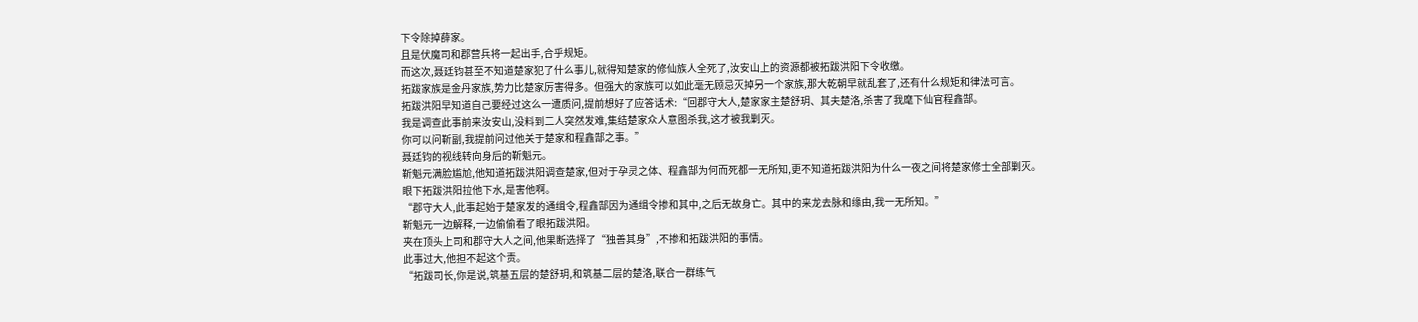下令除掉薛家。
且是伏魔司和郡营兵将一起出手,合乎规矩。
而这次,聂廷钧甚至不知道楚家犯了什么事儿,就得知楚家的修仙族人全死了,汝安山上的资源都被拓跋洪阳下令收缴。
拓跋家族是金丹家族,势力比楚家厉害得多。但强大的家族可以如此毫无顾忌灭掉另一个家族,那大乾朝早就乱套了,还有什么规矩和律法可言。
拓跋洪阳早知道自己要经过这么一遭质问,提前想好了应答话术:“回郡守大人,楚家家主楚舒玥、其夫楚洛,杀害了我麾下仙官程鑫郜。
我是调查此事前来汝安山,没料到二人突然发难,集结楚家众人意图杀我,这才被我剿灭。
你可以问靳副,我提前问过他关于楚家和程鑫郜之事。”
聂廷钧的视线转向身后的靳魁元。
靳魁元满脸尴尬,他知道拓跋洪阳调查楚家,但对于孕灵之体、程鑫郜为何而死都一无所知,更不知道拓跋洪阳为什么一夜之间将楚家修士全部剿灭。
眼下拓跋洪阳拉他下水,是害他啊。
“郡守大人,此事起始于楚家发的通缉令,程鑫郜因为通缉令掺和其中,之后无故身亡。其中的来龙去脉和缘由,我一无所知。”
靳魁元一边解释,一边偷偷看了眼拓跋洪阳。
夹在顶头上司和郡守大人之间,他果断选择了“独善其身”,不掺和拓跋洪阳的事情。
此事过大,他担不起这个责。
“拓跋司长,你是说,筑基五层的楚舒玥,和筑基二层的楚洛,联合一群练气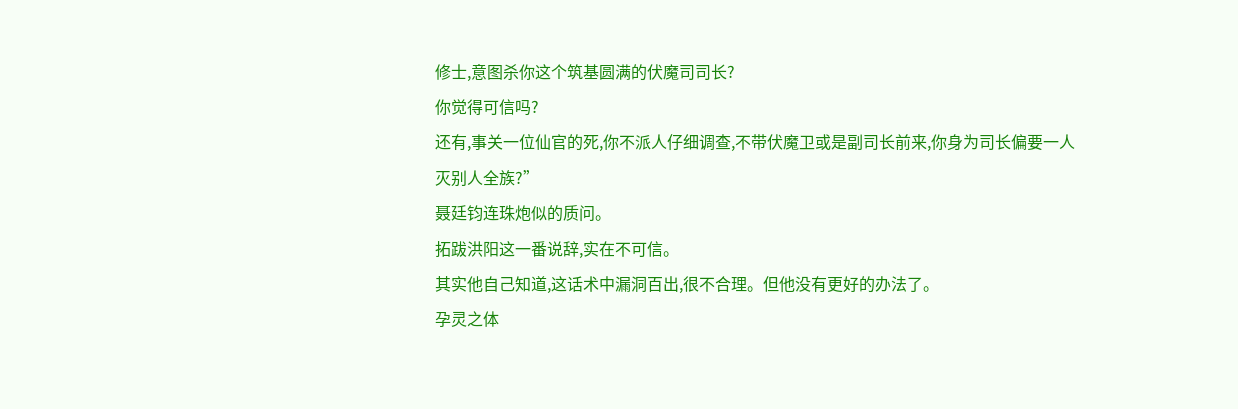修士,意图杀你这个筑基圆满的伏魔司司长?
你觉得可信吗?
还有,事关一位仙官的死,你不派人仔细调查,不带伏魔卫或是副司长前来,你身为司长偏要一人灭别人全族?”
聂廷钧连珠炮似的质问。
拓跋洪阳这一番说辞,实在不可信。
其实他自己知道,这话术中漏洞百出,很不合理。但他没有更好的办法了。
孕灵之体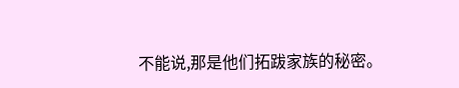不能说,那是他们拓跋家族的秘密。